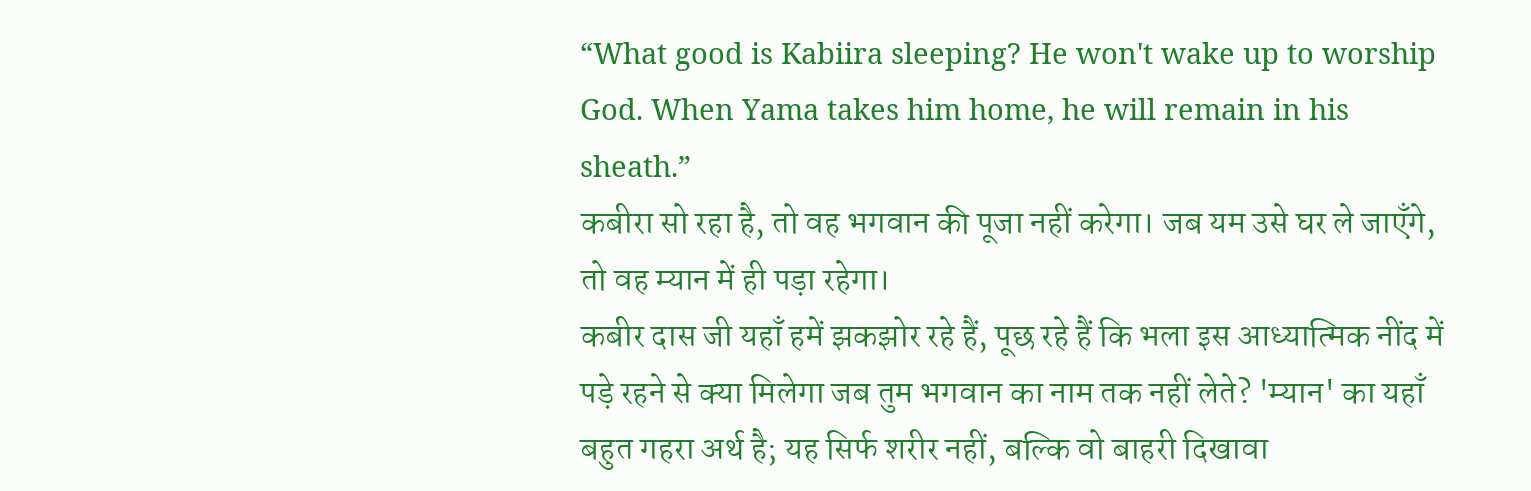“What good is Kabiira sleeping? He won't wake up to worship God. When Yama takes him home, he will remain in his sheath.”
कबीरा सो रहा है, तो वह भगवान की पूजा नहीं करेगा। जब यम उसे घर ले जाएँगे, तो वह म्यान में ही पड़ा रहेगा।
कबीर दास जी यहाँ हमें झकझोर रहे हैं, पूछ रहे हैं कि भला इस आध्यात्मिक नींद में पड़े रहने से क्या मिलेगा जब तुम भगवान का नाम तक नहीं लेते? 'म्यान' का यहाँ बहुत गहरा अर्थ है; यह सिर्फ शरीर नहीं, बल्कि वो बाहरी दिखावा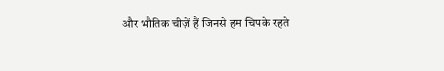और भौतिक चीज़ें हैं जिनसे हम चिपके रहते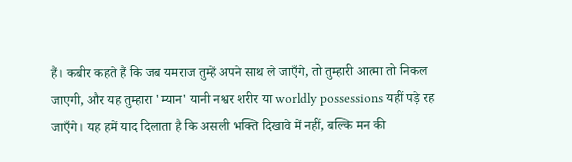हैं। कबीर कहते हैं कि जब यमराज तुम्हें अपने साथ ले जाएँगे, तो तुम्हारी आत्मा तो निकल जाएगी, और यह तुम्हारा 'म्यान' यानी नश्वर शरीर या worldly possessions यहीं पड़े रह जाएँगे। यह हमें याद दिलाता है कि असली भक्ति दिखावे में नहीं, बल्कि मन की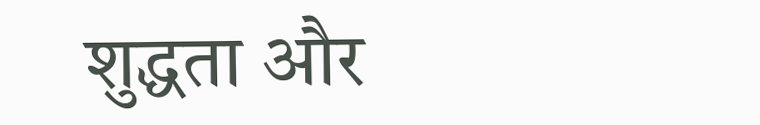शुद्धता और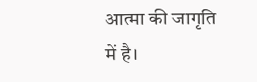आत्मा की जागृति में है।